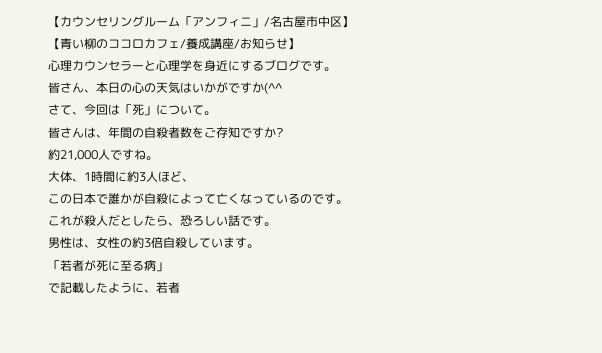【カウンセリングルーム「アンフィニ」/名古屋市中区】
【青い柳のココロカフェ/養成講座/お知らせ】
心理カウンセラーと心理学を身近にするブログです。
皆さん、本日の心の天気はいかがですか(^^
さて、今回は「死」について。
皆さんは、年間の自殺者数をご存知ですか?
約21,000人ですね。
大体、1時間に約3人ほど、
この日本で誰かが自殺によって亡くなっているのです。
これが殺人だとしたら、恐ろしい話です。
男性は、女性の約3倍自殺しています。
「若者が死に至る病」
で記載したように、若者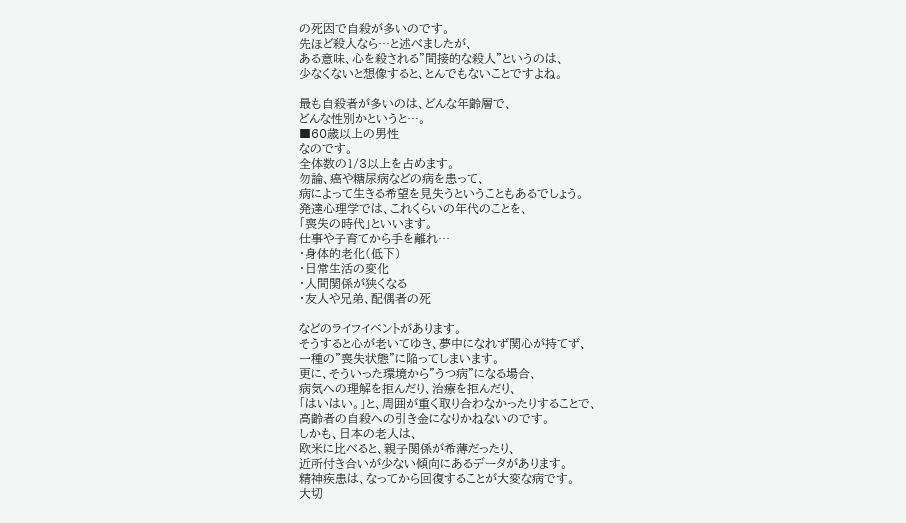の死因で自殺が多いのです。
先ほど殺人なら…と述べましたが、
ある意味、心を殺される"間接的な殺人"というのは、
少なくないと想像すると、とんでもないことですよね。

最も自殺者が多いのは、どんな年齢層で、
どんな性別かというと…。
■60歳以上の男性
なのです。
全体数の1/3以上を占めます。
勿論、癌や糖尿病などの病を患って、
病によって生きる希望を見失うということもあるでしょう。
発達心理学では、これくらいの年代のことを、
「喪失の時代」といいます。
仕事や子育てから手を離れ…
・身体的老化(低下)
・日常生活の変化
・人間関係が狭くなる
・友人や兄弟、配偶者の死

などのライフイベントがあります。
そうすると心が老いてゆき、夢中になれず関心が持てず、
一種の"喪失状態"に陥ってしまいます。
更に、そういった環境から"うつ病"になる場合、
病気への理解を拒んだり、治療を拒んだり、
「はいはい。」と、周囲が重く取り合わなかったりすることで、
高齢者の自殺への引き金になりかねないのです。
しかも、日本の老人は、
欧米に比べると、親子関係が希薄だったり、
近所付き合いが少ない傾向にあるデータがあります。
精神疾患は、なってから回復することが大変な病です。
大切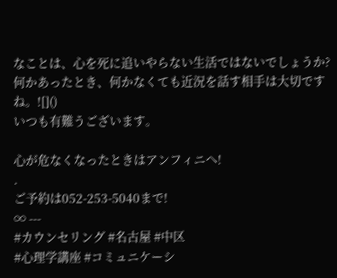なことは、心を死に追いやらない生活ではないでしょうか?
何かあったとき、何かなくても近況を話す相手は大切ですね。![]()
いつも有難うございます。

心が危なくなったときはアンフィニへ!
.
ご予約は052-253-5040まで!
∞ ---
#カウンセリング #名古屋 #中区
#心理学講座 #コミュニケーシ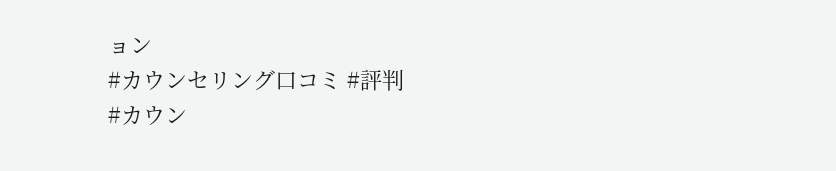ョン
#カウンセリング口コミ #評判
#カウン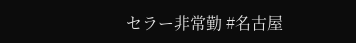セラー非常勤 #名古屋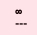∞ ---